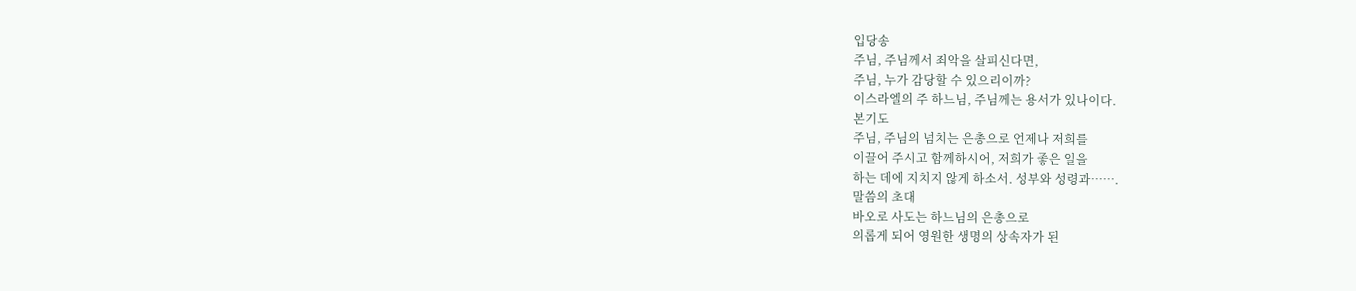입당송
주님, 주님께서 죄악을 살피신다면,
주님, 누가 감당할 수 있으리이까?
이스라엘의 주 하느님, 주님께는 용서가 있나이다.
본기도
주님, 주님의 넘치는 은총으로 언제나 저희를
이끌어 주시고 함께하시어, 저희가 좋은 일을
하는 데에 지치지 않게 하소서. 성부와 성령과…….
말씀의 초대
바오로 사도는 하느님의 은총으로
의롭게 되어 영원한 생명의 상속자가 된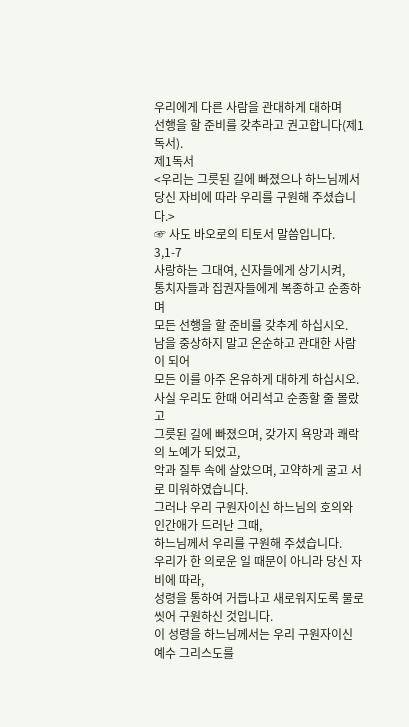우리에게 다른 사람을 관대하게 대하며
선행을 할 준비를 갖추라고 권고합니다(제1독서).
제1독서
<우리는 그릇된 길에 빠졌으나 하느님께서
당신 자비에 따라 우리를 구원해 주셨습니다.>
☞ 사도 바오로의 티토서 말씀입니다. 3,1-7
사랑하는 그대여, 신자들에게 상기시켜,
통치자들과 집권자들에게 복종하고 순종하며
모든 선행을 할 준비를 갖추게 하십시오.
남을 중상하지 말고 온순하고 관대한 사람이 되어
모든 이를 아주 온유하게 대하게 하십시오.
사실 우리도 한때 어리석고 순종할 줄 몰랐고
그릇된 길에 빠졌으며, 갖가지 욕망과 쾌락의 노예가 되었고,
악과 질투 속에 살았으며, 고약하게 굴고 서로 미워하였습니다.
그러나 우리 구원자이신 하느님의 호의와 인간애가 드러난 그때,
하느님께서 우리를 구원해 주셨습니다.
우리가 한 의로운 일 때문이 아니라 당신 자비에 따라,
성령을 통하여 거듭나고 새로워지도록 물로 씻어 구원하신 것입니다.
이 성령을 하느님께서는 우리 구원자이신 예수 그리스도를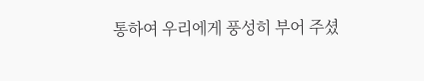통하여 우리에게 풍성히 부어 주셨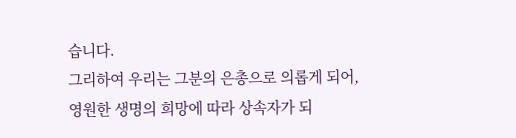습니다.
그리하여 우리는 그분의 은총으로 의롭게 되어,
영원한 생명의 희망에 따라 상속자가 되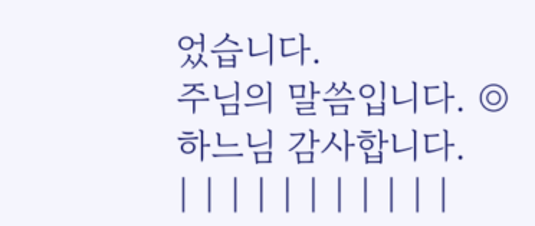었습니다.
주님의 말씀입니다. ◎ 하느님 감사합니다.
| | | | | | | | | | |